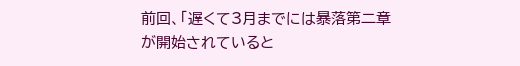前回、「遅くて3月までには暴落第二章が開始されていると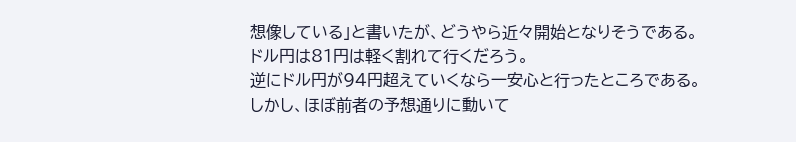想像している」と書いたが、どうやら近々開始となりそうである。
ドル円は81円は軽く割れて行くだろう。
逆にドル円が94円超えていくなら一安心と行ったところである。
しかし、ほぼ前者の予想通りに動いて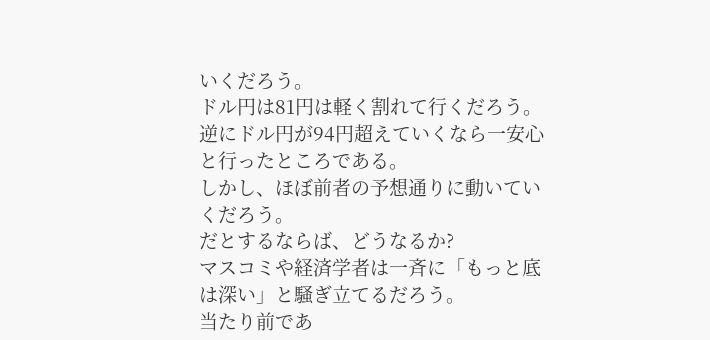いくだろう。
ドル円は81円は軽く割れて行くだろう。
逆にドル円が94円超えていくなら一安心と行ったところである。
しかし、ほぼ前者の予想通りに動いていくだろう。
だとするならば、どうなるか?
マスコミや経済学者は一斉に「もっと底は深い」と騒ぎ立てるだろう。
当たり前であ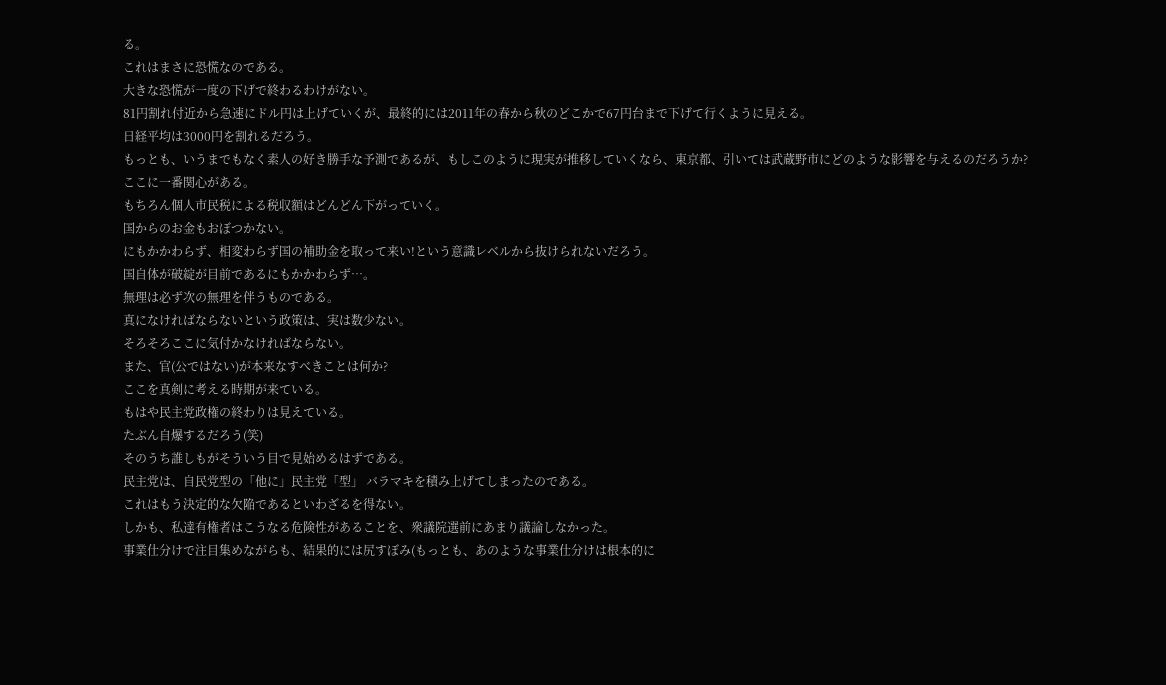る。
これはまさに恐慌なのである。
大きな恐慌が一度の下げで終わるわけがない。
81円割れ付近から急速にドル円は上げていくが、最終的には2011年の春から秋のどこかで67円台まで下げて行くように見える。
日経平均は3000円を割れるだろう。
もっとも、いうまでもなく素人の好き勝手な予測であるが、もしこのように現実が推移していくなら、東京都、引いては武蔵野市にどのような影響を与えるのだろうか?
ここに一番関心がある。
もちろん個人市民税による税収額はどんどん下がっていく。
国からのお金もおぼつかない。
にもかかわらず、相変わらず国の補助金を取って来い!という意識レベルから抜けられないだろう。
国自体が破綻が目前であるにもかかわらず…。
無理は必ず次の無理を伴うものである。
真になければならないという政策は、実は数少ない。
そろそろここに気付かなければならない。
また、官(公ではない)が本来なすべきことは何か?
ここを真剣に考える時期が来ている。
もはや民主党政権の終わりは見えている。
たぶん自爆するだろう(笑)
そのうち誰しもがそういう目で見始めるはずである。
民主党は、自民党型の「他に」民主党「型」 バラマキを積み上げてしまったのである。
これはもう決定的な欠陥であるといわざるを得ない。
しかも、私達有権者はこうなる危険性があることを、衆議院選前にあまり議論しなかった。
事業仕分けで注目集めながらも、結果的には尻すぼみ(もっとも、あのような事業仕分けは根本的に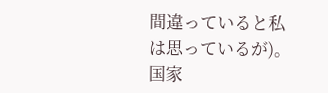間違っていると私は思っているが)。
国家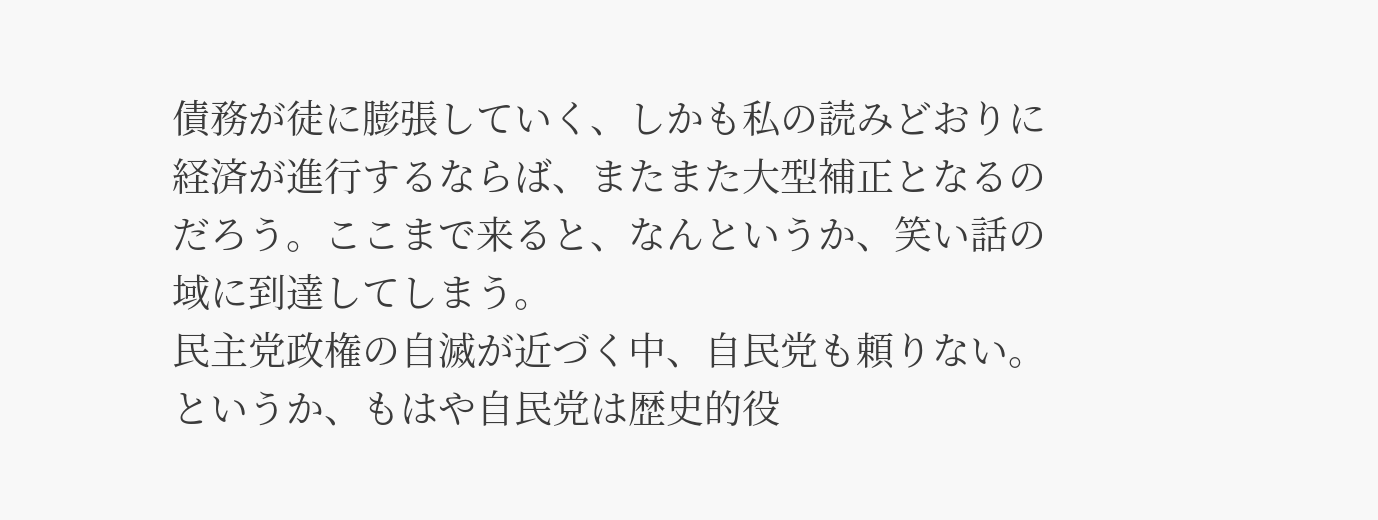債務が徒に膨張していく、しかも私の読みどおりに経済が進行するならば、またまた大型補正となるのだろう。ここまで来ると、なんというか、笑い話の域に到達してしまう。
民主党政権の自滅が近づく中、自民党も頼りない。
というか、もはや自民党は歴史的役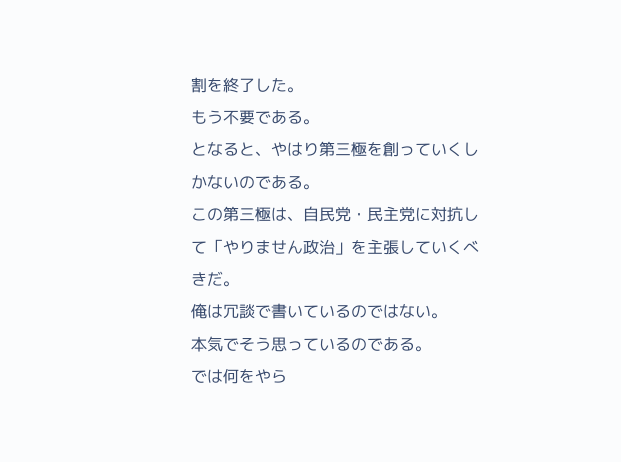割を終了した。
もう不要である。
となると、やはり第三極を創っていくしかないのである。
この第三極は、自民党・民主党に対抗して「やりません政治」を主張していくべきだ。
俺は冗談で書いているのではない。
本気でそう思っているのである。
では何をやら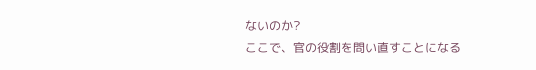ないのか?
ここで、官の役割を問い直すことになる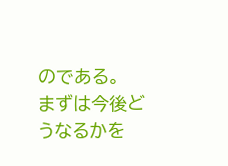のである。
まずは今後どうなるかを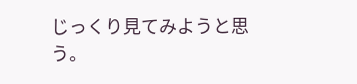じっくり見てみようと思う。